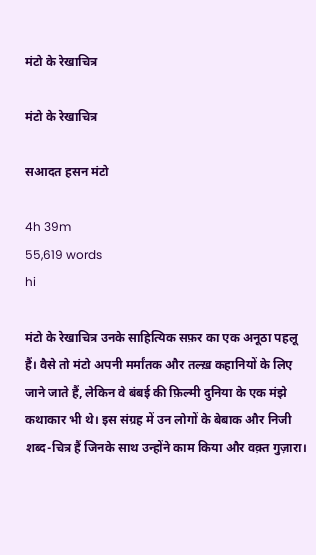मंटो के रेखाचित्र

मंटो के रेखाचित्र

सआदत हसन मंटो

4h 39m
55,619 words
hi

मंटो के रेखाचित्र उनके साहित्यिक सफ़र का एक अनूठा पहलू हैं। वैसे तो मंटो अपनी मर्मांतक और तल्ख़ कहानियों के लिए जाने जाते हैं, लेकिन वे बंबई की फ़िल्मी दुनिया के एक मंझे कथाकार भी थे। इस संग्रह में उन लोगों के बेबाक और निजी शब्द-चित्र हैं जिनके साथ उन्होंने काम किया और वक़्त गुज़ारा।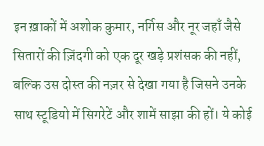इन ख़ाकों में अशोक कुमार, नर्गिस और नूर जहाँ जैसे सितारों की ज़िंदगी को एक दूर खड़े प्रशंसक की नहीं, बल्कि उस दोस्त की नज़र से देखा गया है जिसने उनके साथ स्टूडियो में सिगरेटें और शामें साझा की हों। ये कोई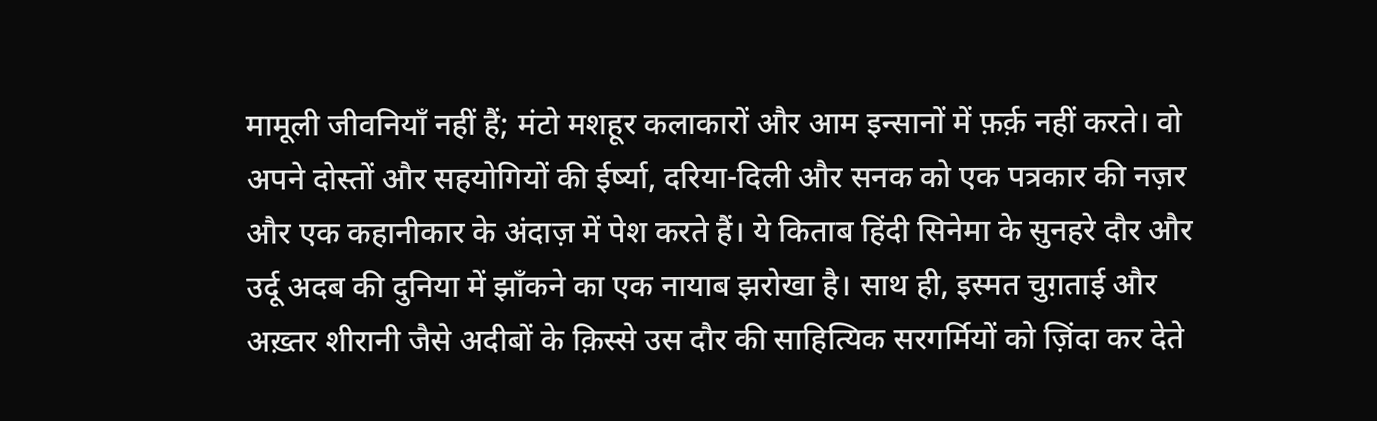मामूली जीवनियाँ नहीं हैं; मंटो मशहूर कलाकारों और आम इन्सानों में फ़र्क़ नहीं करते। वो अपने दोस्तों और सहयोगियों की ईर्ष्या, दरिया-दिली और सनक को एक पत्रकार की नज़र और एक कहानीकार के अंदाज़ में पेश करते हैं। ये किताब हिंदी सिनेमा के सुनहरे दौर और उर्दू अदब की दुनिया में झाँकने का एक नायाब झरोखा है। साथ ही, इस्मत चुग़ताई और अख़्तर शीरानी जैसे अदीबों के क़िस्से उस दौर की साहित्यिक सरगर्मियों को ज़िंदा कर देते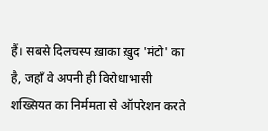हैं। सबसे दिलचस्प ख़ाका ख़ुद 'मंटो' का है, जहाँ वे अपनी ही विरोधाभासी शख्सियत का निर्ममता से ऑपरेशन करते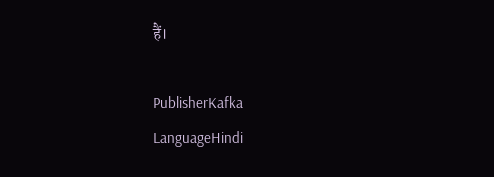हैं।

PublisherKafka
LanguageHindi